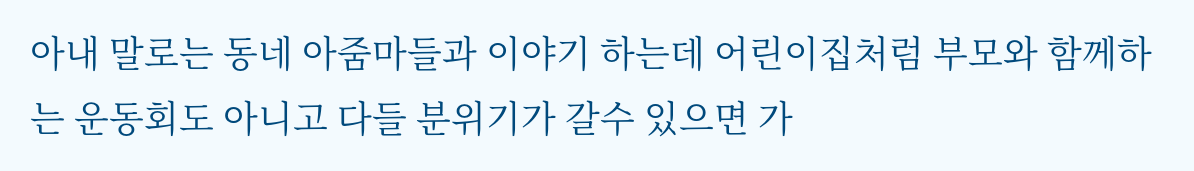아내 말로는 동네 아줌마들과 이야기 하는데 어린이집처럼 부모와 함께하는 운동회도 아니고 다들 분위기가 갈수 있으면 가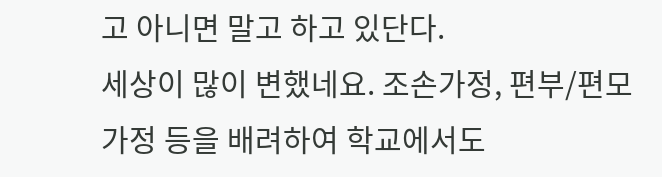고 아니면 말고 하고 있단다.
세상이 많이 변했네요. 조손가정, 편부/편모가정 등을 배려하여 학교에서도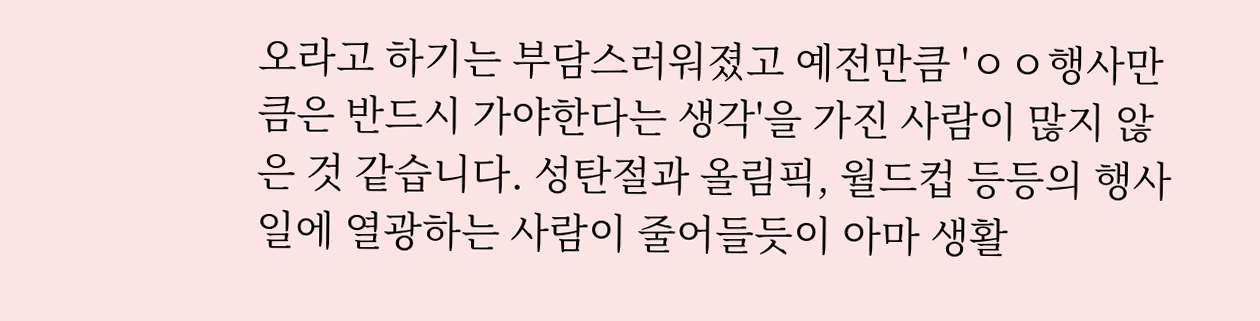오라고 하기는 부담스러워졌고 예전만큼 'ㅇㅇ행사만큼은 반드시 가야한다는 생각'을 가진 사람이 많지 않은 것 같습니다. 성탄절과 올림픽, 월드컵 등등의 행사일에 열광하는 사람이 줄어들듯이 아마 생활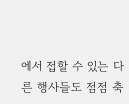에서 접할 수 있는 다른 행사들도 점점 축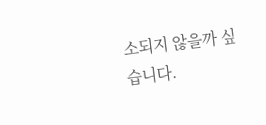소되지 않을까 싶습니다.